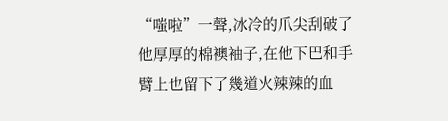“嗤啦”一聲,冰冷的爪尖刮破了他厚厚的棉襖袖子,在他下巴和手臂上也留下了幾道火辣辣的血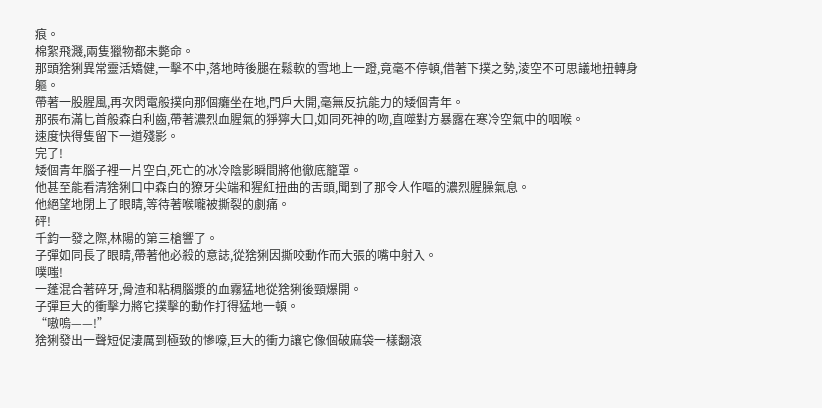痕。
棉絮飛濺,兩隻獵物都未斃命。
那頭猞猁異常靈活矯健,一擊不中,落地時後腿在鬆軟的雪地上一蹬,竟毫不停頓,借著下撲之勢,淩空不可思議地扭轉身軀。
帶著一股腥風,再次閃電般撲向那個癱坐在地,門戶大開,毫無反抗能力的矮個青年。
那張布滿匕首般森白利齒,帶著濃烈血腥氣的猙獰大口,如同死神的吻,直噬對方暴露在寒冷空氣中的咽喉。
速度快得隻留下一道殘影。
完了!
矮個青年腦子裡一片空白,死亡的冰冷陰影瞬間將他徹底籠罩。
他甚至能看清猞猁口中森白的獠牙尖端和猩紅扭曲的舌頭,聞到了那令人作嘔的濃烈腥臊氣息。
他絕望地閉上了眼睛,等待著喉嚨被撕裂的劇痛。
砰!
千鈞一發之際,林陽的第三槍響了。
子彈如同長了眼睛,帶著他必殺的意誌,從猞猁因撕咬動作而大張的嘴中射入。
噗嗤!
一蓬混合著碎牙,骨渣和粘稠腦漿的血霧猛地從猞猁後頸爆開。
子彈巨大的衝擊力將它撲擊的動作打得猛地一頓。
“嗷嗚——!”
猞猁發出一聲短促淒厲到極致的慘嚎,巨大的衝力讓它像個破麻袋一樣翻滾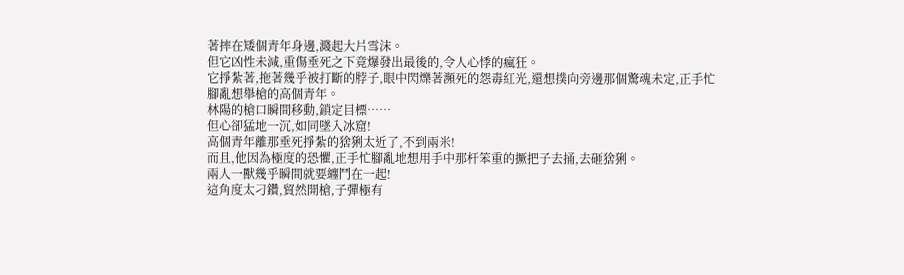著摔在矮個青年身邊,濺起大片雪沫。
但它凶性未減,重傷垂死之下竟爆發出最後的,令人心悸的瘋狂。
它掙紮著,拖著幾乎被打斷的脖子,眼中閃爍著瀕死的怨毒紅光,還想撲向旁邊那個驚魂未定,正手忙腳亂想舉槍的高個青年。
林陽的槍口瞬間移動,鎖定目標……
但心卻猛地一沉,如同墜入冰窟!
高個青年離那垂死掙紮的猞猁太近了,不到兩米!
而且,他因為極度的恐懼,正手忙腳亂地想用手中那杆笨重的撅把子去捅,去砸猞猁。
兩人一獸幾乎瞬間就要纏鬥在一起!
這角度太刁鑽,貿然開槍,子彈極有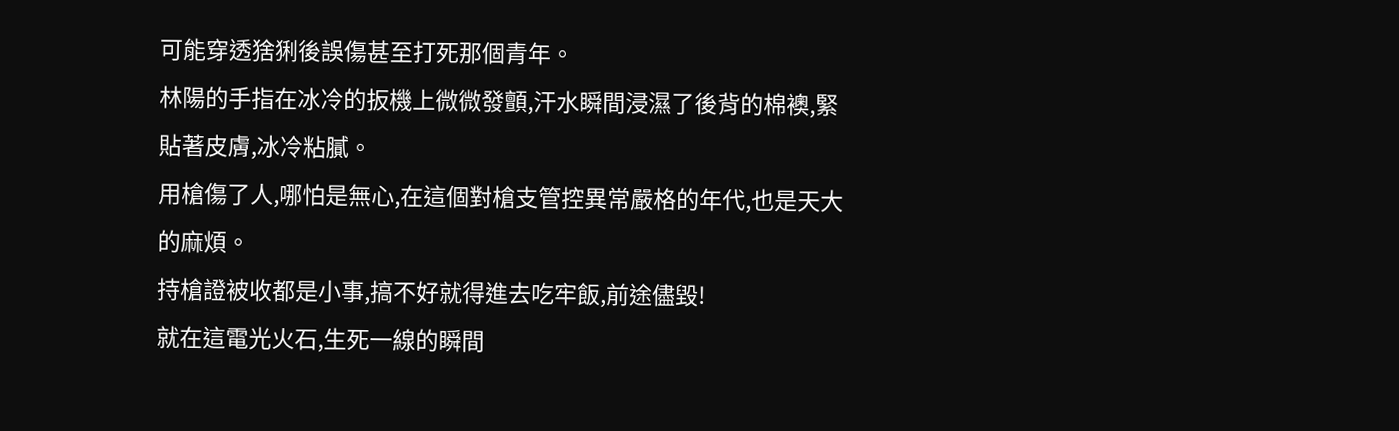可能穿透猞猁後誤傷甚至打死那個青年。
林陽的手指在冰冷的扳機上微微發顫,汗水瞬間浸濕了後背的棉襖,緊貼著皮膚,冰冷粘膩。
用槍傷了人,哪怕是無心,在這個對槍支管控異常嚴格的年代,也是天大的麻煩。
持槍證被收都是小事,搞不好就得進去吃牢飯,前途儘毀!
就在這電光火石,生死一線的瞬間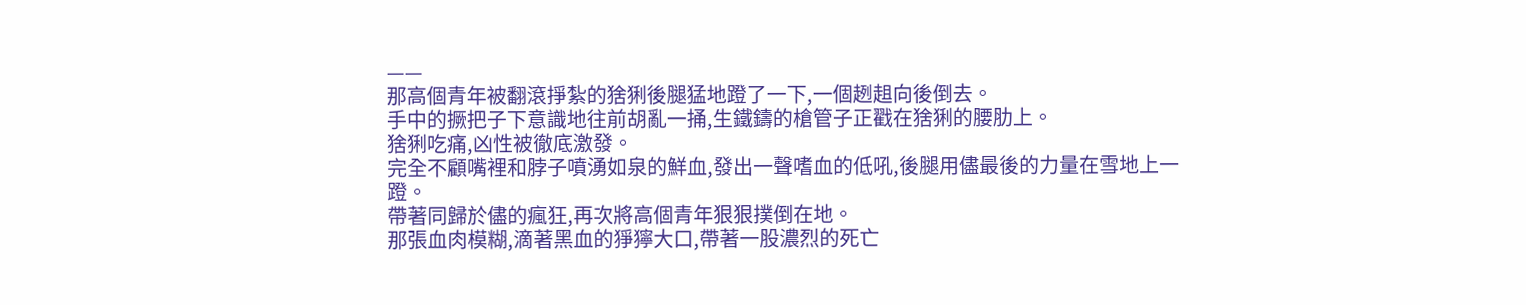——
那高個青年被翻滾掙紮的猞猁後腿猛地蹬了一下,一個趔趄向後倒去。
手中的撅把子下意識地往前胡亂一捅,生鐵鑄的槍管子正戳在猞猁的腰肋上。
猞猁吃痛,凶性被徹底激發。
完全不顧嘴裡和脖子噴湧如泉的鮮血,發出一聲嗜血的低吼,後腿用儘最後的力量在雪地上一蹬。
帶著同歸於儘的瘋狂,再次將高個青年狠狠撲倒在地。
那張血肉模糊,滴著黑血的猙獰大口,帶著一股濃烈的死亡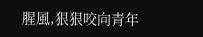腥風,狠狠咬向青年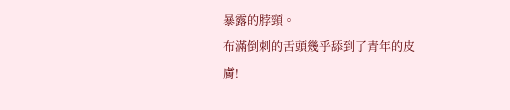暴露的脖頸。
布滿倒刺的舌頭幾乎舔到了青年的皮膚!